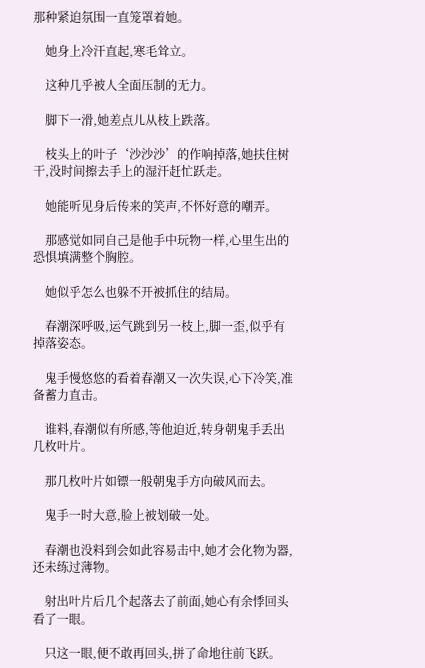那种紧迫氛围一直笼罩着她。

    她身上冷汗直起,寒毛耸立。

    这种几乎被人全面压制的无力。

    脚下一滑,她差点儿从枝上跌落。

    枝头上的叶子‘沙沙沙’的作响掉落,她扶住树干,没时间擦去手上的湿汗赶忙跃走。

    她能听见身后传来的笑声,不怀好意的嘲弄。

    那感觉如同自己是他手中玩物一样,心里生出的恐惧填满整个胸腔。

    她似乎怎么也躲不开被抓住的结局。

    春潮深呼吸,运气跳到另一枝上,脚一歪,似乎有掉落姿态。

    鬼手慢悠悠的看着春潮又一次失误,心下冷笑,准备蓄力直击。

    谁料,春潮似有所感,等他迫近,转身朝鬼手丢出几枚叶片。

    那几枚叶片如镖一般朝鬼手方向破风而去。

    鬼手一时大意,脸上被划破一处。

    春潮也没料到会如此容易击中,她才会化物为器,还未练过薄物。

    射出叶片后几个起落去了前面,她心有余悸回头看了一眼。

    只这一眼,便不敢再回头,拼了命地往前飞跃。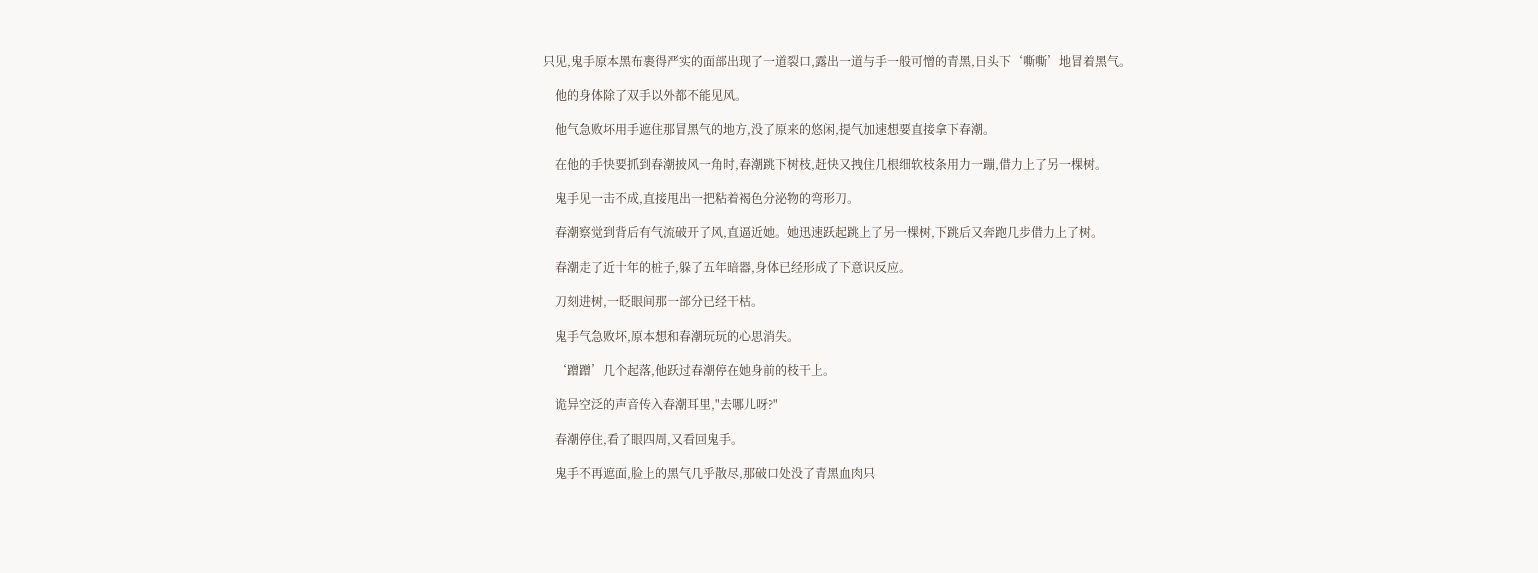只见,鬼手原本黑布裹得严实的面部出现了一道裂口,露出一道与手一般可憎的青黑,日头下‘嘶嘶’地冒着黑气。

    他的身体除了双手以外都不能见风。

    他气急败坏用手遮住那冒黑气的地方,没了原来的悠闲,提气加速想要直接拿下春潮。

    在他的手快要抓到春潮披风一角时,春潮跳下树枝,赶快又拽住几根细软枝条用力一蹦,借力上了另一棵树。

    鬼手见一击不成,直接甩出一把粘着褐色分泌物的弯形刀。

    春潮察觉到背后有气流破开了风,直逼近她。她迅速跃起跳上了另一棵树,下跳后又奔跑几步借力上了树。

    春潮走了近十年的桩子,躲了五年暗器,身体已经形成了下意识反应。

    刀刻进树,一眨眼间那一部分已经干枯。

    鬼手气急败坏,原本想和春潮玩玩的心思消失。

    ‘蹭蹭’几个起落,他跃过春潮停在她身前的枝干上。

    诡异空泛的声音传入春潮耳里,"去哪儿呀?"

    春潮停住,看了眼四周,又看回鬼手。

    鬼手不再遮面,脸上的黑气几乎散尽,那破口处没了青黑血肉只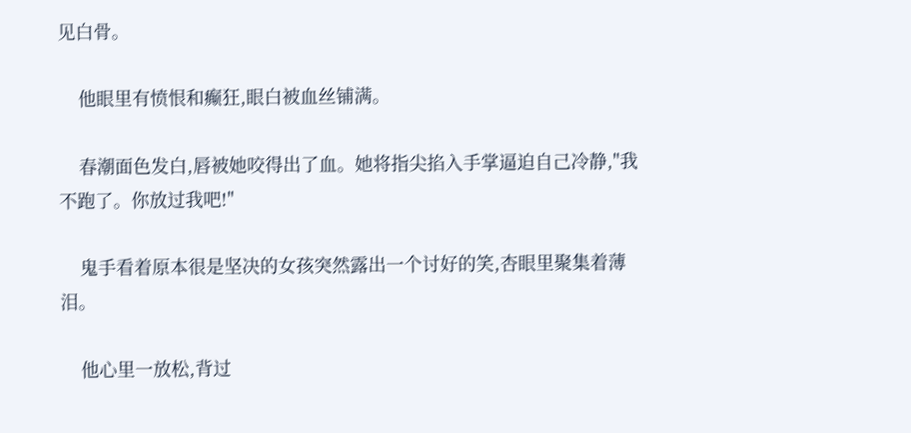见白骨。

    他眼里有愤恨和癫狂,眼白被血丝铺满。

    春潮面色发白,唇被她咬得出了血。她将指尖掐入手掌逼迫自己冷静,"我不跑了。你放过我吧!"

    鬼手看着原本很是坚决的女孩突然露出一个讨好的笑,杏眼里聚集着薄泪。

    他心里一放松,背过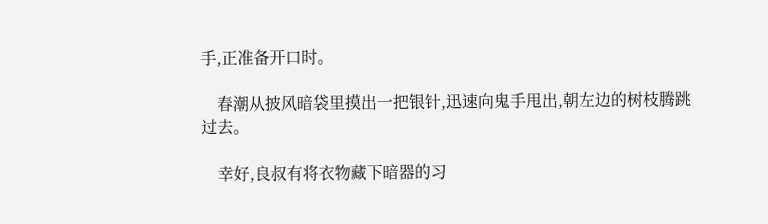手,正准备开口时。

    春潮从披风暗袋里摸出一把银针,迅速向鬼手甩出,朝左边的树枝腾跳过去。

    幸好,良叔有将衣物藏下暗器的习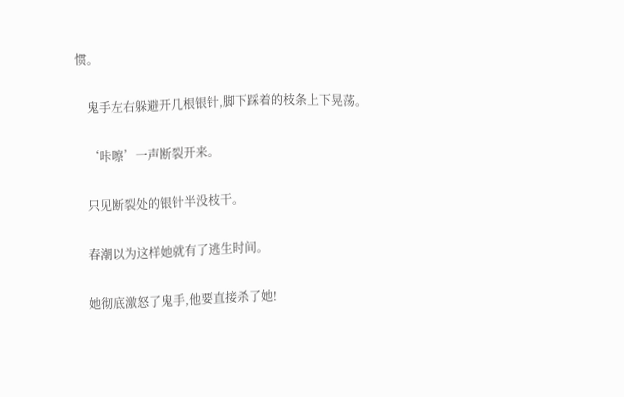惯。

    鬼手左右躲避开几根银针,脚下踩着的枝条上下晃荡。

    ‘咔嚓’一声断裂开来。

    只见断裂处的银针半没枝干。

    春潮以为这样她就有了逃生时间。

    她彻底激怒了鬼手,他要直接杀了她!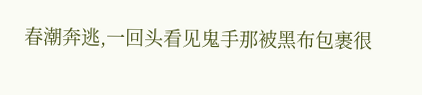春潮奔逃,一回头看见鬼手那被黑布包裹很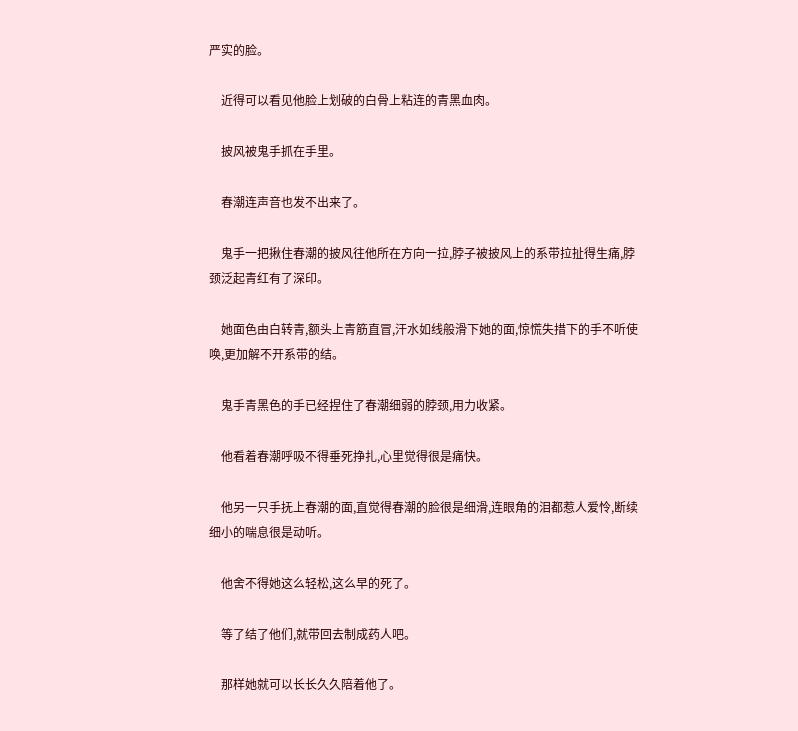严实的脸。

    近得可以看见他脸上划破的白骨上粘连的青黑血肉。

    披风被鬼手抓在手里。

    春潮连声音也发不出来了。

    鬼手一把揪住春潮的披风往他所在方向一拉,脖子被披风上的系带拉扯得生痛,脖颈泛起青红有了深印。

    她面色由白转青,额头上青筋直冒,汗水如线般滑下她的面,惊慌失措下的手不听使唤,更加解不开系带的结。

    鬼手青黑色的手已经捏住了春潮细弱的脖颈,用力收紧。

    他看着春潮呼吸不得垂死挣扎,心里觉得很是痛快。

    他另一只手抚上春潮的面,直觉得春潮的脸很是细滑,连眼角的泪都惹人爱怜,断续细小的喘息很是动听。

    他舍不得她这么轻松,这么早的死了。

    等了结了他们,就带回去制成药人吧。

    那样她就可以长长久久陪着他了。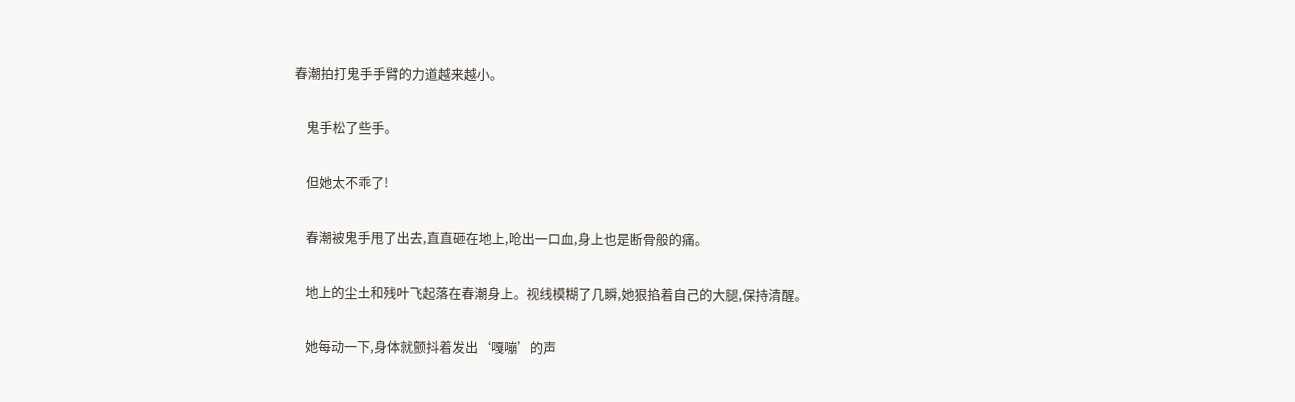春潮拍打鬼手手臂的力道越来越小。

    鬼手松了些手。

    但她太不乖了!

    春潮被鬼手甩了出去,直直砸在地上,呛出一口血,身上也是断骨般的痛。

    地上的尘土和残叶飞起落在春潮身上。视线模糊了几瞬,她狠掐着自己的大腿,保持清醒。

    她每动一下,身体就颤抖着发出‘嘎嘣’的声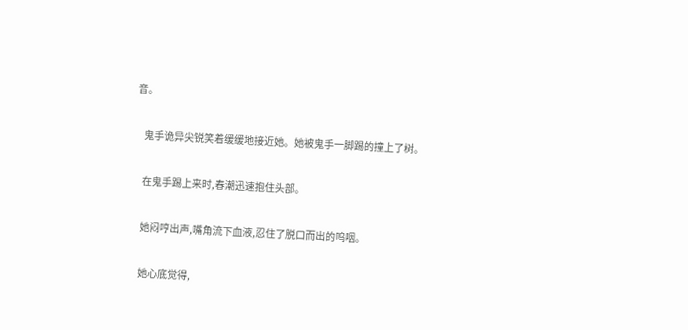音。

    鬼手诡异尖锐笑着缓缓地接近她。她被鬼手一脚踢的撞上了树。

    在鬼手踢上来时,春潮迅速抱住头部。

    她闷哼出声,嘴角流下血液,忍住了脱口而出的呜咽。

    她心底觉得,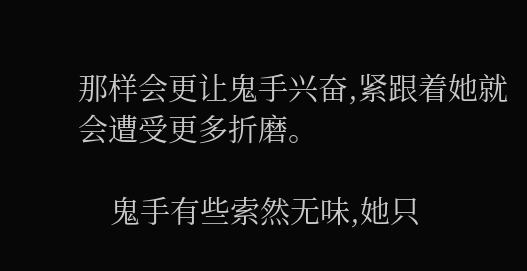那样会更让鬼手兴奋,紧跟着她就会遭受更多折磨。

    鬼手有些索然无味,她只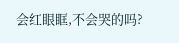会红眼眶,不会哭的吗?